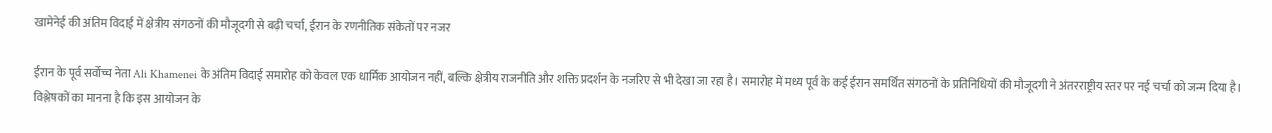खामेनेई की अंतिम विदाई में क्षेत्रीय संगठनों की मौजूदगी से बढ़ी चर्चा, ईरान के रणनीतिक संकेतों पर नजर

ईरान के पूर्व सर्वोच्च नेता Ali Khamenei के अंतिम विदाई समारोह को केवल एक धार्मिक आयोजन नहीं, बल्कि क्षेत्रीय राजनीति और शक्ति प्रदर्शन के नजरिए से भी देखा जा रहा है। समारोह में मध्य पूर्व के कई ईरान समर्थित संगठनों के प्रतिनिधियों की मौजूदगी ने अंतरराष्ट्रीय स्तर पर नई चर्चा को जन्म दिया है।
विश्लेषकों का मानना है कि इस आयोजन के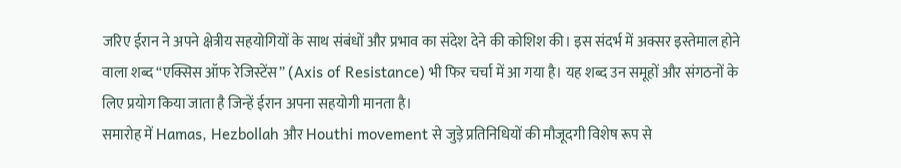जरिए ईरान ने अपने क्षेत्रीय सहयोगियों के साथ संबंधों और प्रभाव का संदेश देने की कोशिश की। इस संदर्भ में अक्सर इस्तेमाल होने वाला शब्द “एक्सिस ऑफ रेजिस्टेंस” (Axis of Resistance) भी फिर चर्चा में आ गया है। यह शब्द उन समूहों और संगठनों के लिए प्रयोग किया जाता है जिन्हें ईरान अपना सहयोगी मानता है।
समारोह में Hamas, Hezbollah और Houthi movement से जुड़े प्रतिनिधियों की मौजूदगी विशेष रूप से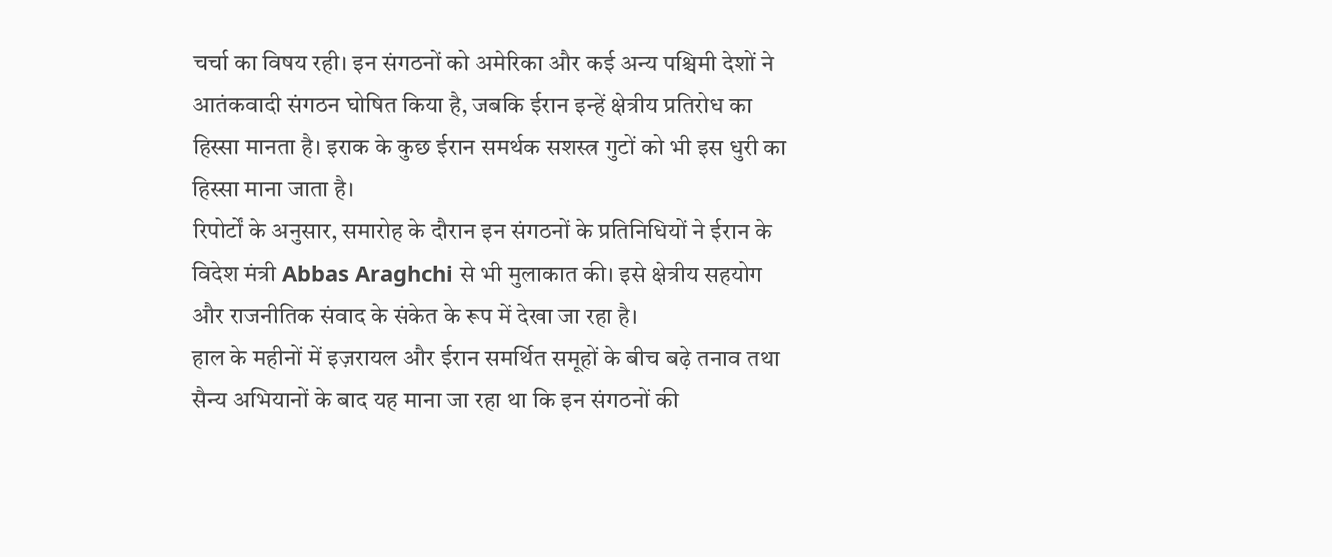चर्चा का विषय रही। इन संगठनों को अमेरिका और कई अन्य पश्चिमी देशों ने आतंकवादी संगठन घोषित किया है, जबकि ईरान इन्हें क्षेत्रीय प्रतिरोध का हिस्सा मानता है। इराक के कुछ ईरान समर्थक सशस्त्र गुटों को भी इस धुरी का हिस्सा माना जाता है।
रिपोर्टों के अनुसार, समारोह के दौरान इन संगठनों के प्रतिनिधियों ने ईरान के विदेश मंत्री Abbas Araghchi से भी मुलाकात की। इसे क्षेत्रीय सहयोग और राजनीतिक संवाद के संकेत के रूप में देखा जा रहा है।
हाल के महीनों में इज़रायल और ईरान समर्थित समूहों के बीच बढ़े तनाव तथा सैन्य अभियानों के बाद यह माना जा रहा था कि इन संगठनों की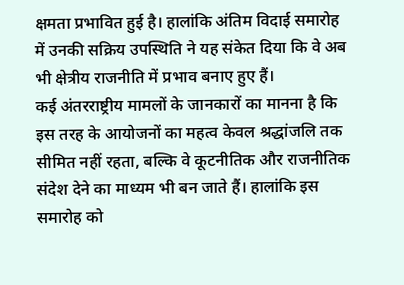क्षमता प्रभावित हुई है। हालांकि अंतिम विदाई समारोह में उनकी सक्रिय उपस्थिति ने यह संकेत दिया कि वे अब भी क्षेत्रीय राजनीति में प्रभाव बनाए हुए हैं।
कई अंतरराष्ट्रीय मामलों के जानकारों का मानना है कि इस तरह के आयोजनों का महत्व केवल श्रद्धांजलि तक सीमित नहीं रहता, बल्कि वे कूटनीतिक और राजनीतिक संदेश देने का माध्यम भी बन जाते हैं। हालांकि इस समारोह को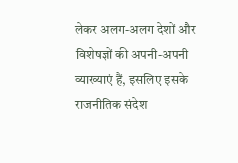लेकर अलग-अलग देशों और विशेषज्ञों की अपनी-अपनी व्याख्याएं हैं, इसलिए इसके राजनीतिक संदेश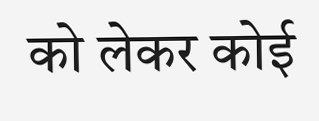को लेकर कोई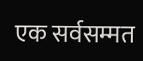एक सर्वसम्मत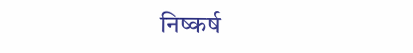निष्कर्ष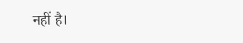नहीं है।